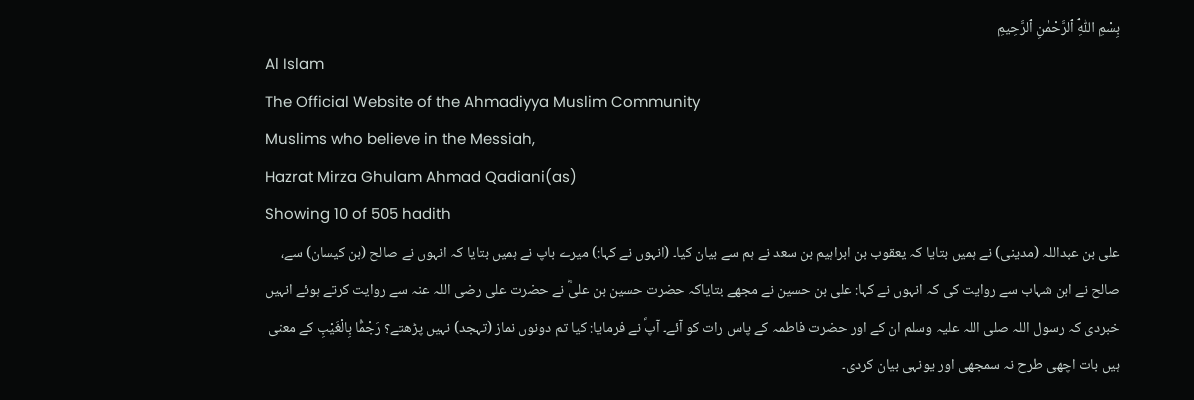بِسْمِ ٱللّٰهِ ٱلرَّحْمٰنِ ٱلرَّحِيمِ
Al Islam
The Official Website of the Ahmadiyya Muslim Community
Muslims who believe in the Messiah,
Hazrat Mirza Ghulam Ahmad Qadiani(as)
Showing 10 of 505 hadith
علی بن عبداللہ (مدینی) نے ہمیں بتایا کہ یعقوب بن ابراہیم بن سعد نے ہم سے بیان کیا۔ (انہوں نے کہا:) میرے باپ نے ہمیں بتایا کہ انہوں نے صالح (بن کیسان) سے، صالح نے ابن شہاب سے روایت کی کہ انہوں نے کہا: علی بن حسین نے مجھے بتایاکہ حضرت حسین بن علیؓ نے حضرت علی رضی اللہ عنہ سے روایت کرتے ہوئے انہیں خبردی کہ رسول اللہ صلی اللہ علیہ وسلم ان کے اور حضرت فاطمہ کے پاس رات کو آئے۔ آپؐ نے فرمایا: کیا تم دونوں نماز (تہجد) نہیں پڑھتے؟ رَجْمًۢا بِالْغَيْبِ کے معنی ہیں بات اچھی طرح نہ سمجھی اور یونہی بیان کردی۔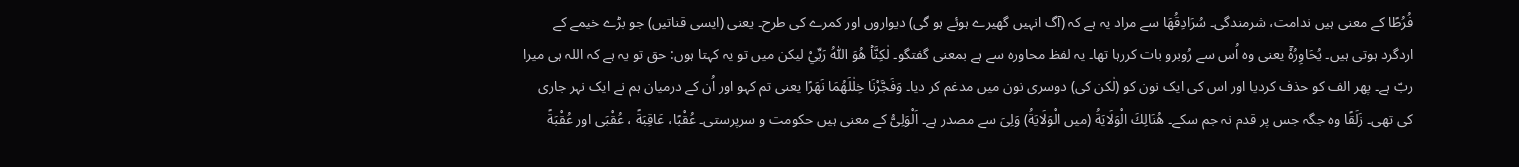فُرُطًا کے معنی ہیں ندامت، شرمندگی۔ سُرَادِقُهَا سے مراد یہ ہے کہ (آگ انہیں گھیرے ہوئے ہو گی) دیواروں اور کمرے کی طرح۔ یعنی (ایسی قناتیں) جو بڑے خیمے کے اردگرد ہوتی ہیں۔ يُحَاوِرُهٗۤ یعنی وہ اُس سے رُوبرو بات کررہا تھا۔ یہ لفظ محاورہ سے ہے بمعنی گفتگو۔ لٰكِنَّاۡ هُوَ اللّٰهُ رَبِّيْ لیکن میں تو یہ کہتا ہوں: حق تو یہ ہے کہ اللہ ہی میرا ربّ ہے۔ پھر الف کو حذف کردیا اور اس کی ایک نون کو (لٰکن کی) دوسری نون میں مدغم کر دیا۔ وَفَجَّرْنَا خِلٰلَهُمَا نَهَرًا یعنی تم کہو اور اُن کے درمیان ہم نے ایک نہر جاری کی تھی۔ زَلَقًا وہ جگہ جس پر قدم نہ جم سکے۔ هُنَالِكَ الْوَلَايَةُ (میں الْوَلَايَةُ) وَلِیَ سے مصدر ہے۔ اَلْوَلِیُّ کے معنی ہیں حکومت و سرپرستی۔ عُقْبًا، عَاقِبَةً ، عُقْبَی اور عُقْبَةً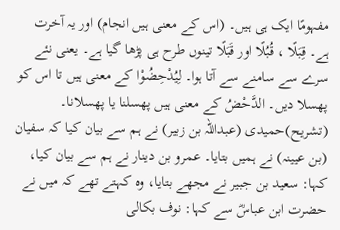مفہومًا ایک ہی ہیں۔ (اس کے معنی ہیں انجام) اور یہ آخرت ہے۔ قِبَلًا ، قُبُلًا اور قَبَلًا تینوں طرح ہی پڑھا گیا ہے۔ یعنی نئے سرے سے سامنے سے آتا ہوا۔ لِيُدْحِضُوْا کے معنی ہیں تا اس کو پھسلا دیں۔ الدَّحْضُ کے معنی ہیں پھسلنا یا پھسلانا۔
(تشریح)حمیدی (عبداللہ بن زبیر) نے ہم سے بیان کیا کہ سفیان (بن عیینہ) نے ہمیں بتایا۔ عمرو بن دینار نے ہم سے بیان کیا، کہا: سعید بن جبیر نے مجھے بتایا، وہ کہتے تھے کہ میں نے حضرت ابن عباسؓ سے کہا: نوف بکالی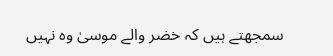سمجھتے ہیں کہ خضر والے موسیٰ وہ نہیں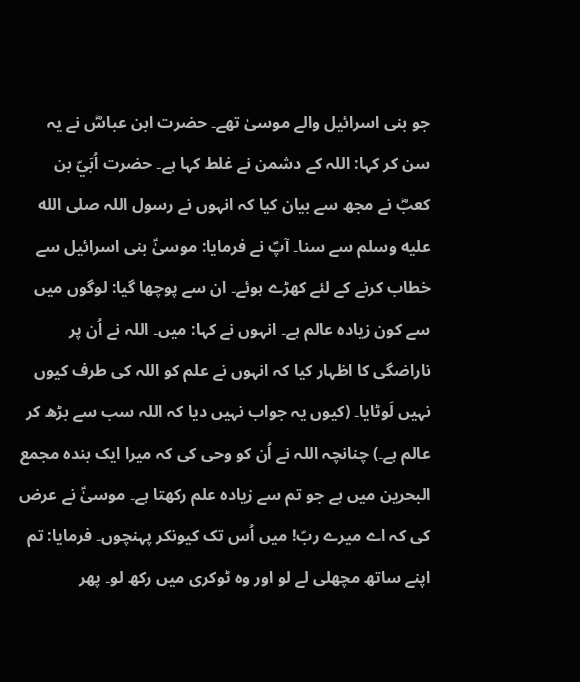جو بنی اسرائیل والے موسیٰ تھے۔ حضرت ابن عباسؓ نے یہ سن کر کہا: اللہ کے دشمن نے غلط کہا ہے۔ حضرت اُبَيّ بن کعبؓ نے مجھ سے بیان کیا کہ انہوں نے رسول اللہ صلى الله عليه وسلم سے سنا۔ آپؐ نے فرمایا: موسیٰؑ بنی اسرائیل سے خطاب کرنے کے لئے کھڑے ہوئے۔ ان سے پوچھا گیا: لوگوں میں سے کون زیادہ عالم ہے۔ انہوں نے کہا: میں۔ اللہ نے اُن پر ناراضگی کا اظہار کیا کہ انہوں نے علم کو اللہ کی طرف کیوں نہیں لَوٹایا۔ (کیوں یہ جواب نہیں دیا کہ اللہ سب سے بڑھ کر عالم ہے۔) چنانچہ اللہ نے اُن کو وحی کی کہ میرا ایک بندہ مجمع البحرین میں ہے جو تم سے زیادہ علم رکھتا ہے۔ موسیٰؑ نے عرض کی کہ اے میرے ربّ! میں اُس تک کیونکر پہنچوں۔ فرمایا: تم اپنے ساتھ مچھلی لے لو اور وہ ٹوکری میں رکھ لو۔ پھر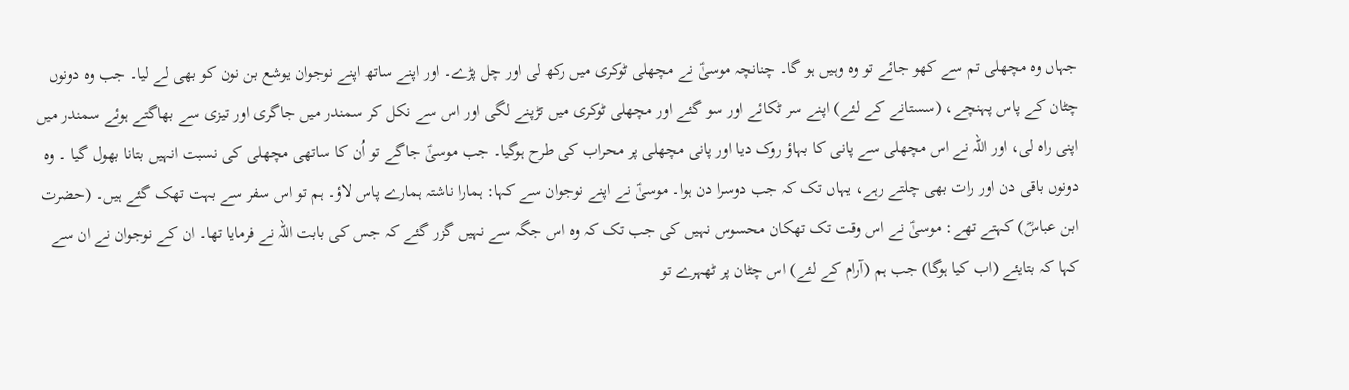جہاں وہ مچھلی تم سے کھو جائے تو وہ وہیں ہو گا۔ چنانچہ موسیٰؑ نے مچھلی ٹوکری میں رکھ لی اور چل پڑے۔ اور اپنے ساتھ اپنے نوجوان یوشع بن نون کو بھی لے لیا۔ جب وہ دونوں چٹان کے پاس پہنچے، (سستانے کے لئے) اپنے سر ٹکائے اور سو گئے اور مچھلی ٹوکری میں تڑپنے لگی اور اس سے نکل کر سمندر میں جاگری اور تیزی سے بھاگتے ہوئے سمندر میں اپنی راہ لی، اور اللہ نے اس مچھلی سے پانی کا بہاؤ روک دیا اور پانی مچھلی پر محراب کی طرح ہوگیا۔ جب موسیٰؑ جاگے تو اُن کا ساتھی مچھلی کی نسبت انہیں بتانا بھول گیا ۔ وہ دونوں باقی دن اور رات بھی چلتے رہے، یہاں تک کہ جب دوسرا دن ہوا۔ موسیٰؑ نے اپنے نوجوان سے کہا: ہمارا ناشتہ ہمارے پاس لاؤ۔ ہم تو اس سفر سے بہت تھک گئے ہیں۔ (حضرت ابن عباسؓ) کہتے تھے: موسیٰؑ نے اس وقت تک تھکان محسوس نہیں کی جب تک کہ وہ اس جگہ سے نہیں گزر گئے کہ جس کی بابت اللہ نے فرمایا تھا۔ ان کے نوجوان نے ان سے کہا کہ بتایئے (اب کیا ہوگا) جب ہم (آرام کے لئے) اس چٹان پر ٹھہرے تو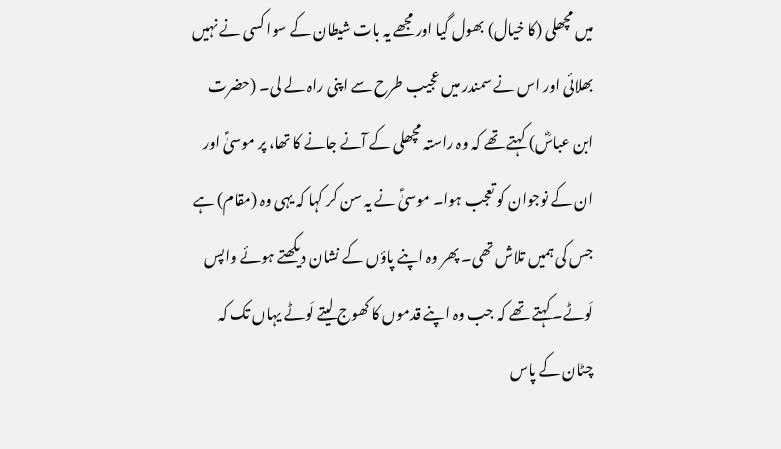میں مچھلی (کا خیال) بھول گیا اور مجھے یہ بات شیطان کے سوا کسی نے نہیں بھلائی اور اس نے سمندر میں عجیب طرح سے اپنی راہ لے لی۔ (حضرت ابن عباسؓ) کہتے تھے کہ وہ راستہ مچھلی کے آنے جانے کا تھا، پر موسیٰؑ اور ان کے نوجوان کو تعجب ہوا۔ موسیٰؑ نے یہ سن کر کہا کہ یہی وہ (مقام) ہے جس کی ہمیں تلاش تھی۔ پھر وہ اپنے پاؤں کے نشان دیکھتے ہوئے واپس لَوٹے۔ کہتے تھے کہ جب وہ اپنے قدموں کا کھوج لیتے لَوٹے یہاں تک کہ چٹان کے پاس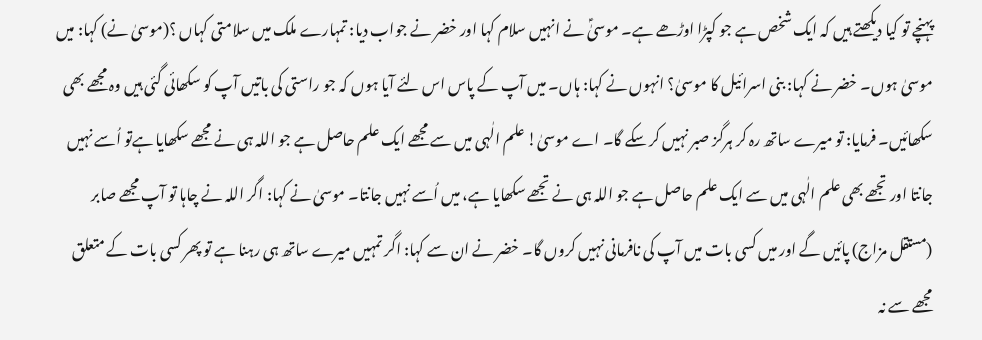پہنچے تو کیا دیکھتے ہیں کہ ایک شخص ہے جو کپڑا اوڑھے ہے۔ موسیٰؑ نے انہیں سلام کہا اور خضر نے جواب دیا: تمہارے ملک میں سلامتی کہاں ؟(موسیٰ نے) کہا: میں موسیٰ ہوں۔ خضر نے کہا: بنی اسرائیل کا موسیٰ؟ انہوں نے کہا: ہاں۔ میں آپ کے پاس اس لئے آیا ہوں کہ جو راستی کی باتیں آپ کو سکھائی گئی ہیں وہ مجھے بھی سکھائیں۔ فرمایا: تو میرے ساتھ رہ کر ہرگز صبر نہیں کر سکے گا۔ اے موسیٰ! علم الٰہی میں سے مجھے ایک علم حاصل ہے جو اللہ ہی نے مجھے سکھایا ہےتو اُسے نہیں جانتا اور تجھے بھی علم الٰہی میں سے ایک علم حاصل ہے جو اللہ ہی نے تجھے سکھایا ہے، میں اُسے نہیں جانتا۔ موسیٰ نے کہا: اگر اللہ نے چاہا تو آپ مجھے صابر (مستقل مزاج) پائیں گے اور میں کسی بات میں آپ کی نافرمانی نہیں کروں گا۔ خضر نے ان سے کہا: اگر تمہیں میرے ساتھ ہی رہنا ہے تو پھر کسی بات کے متعلق مجھے سے نہ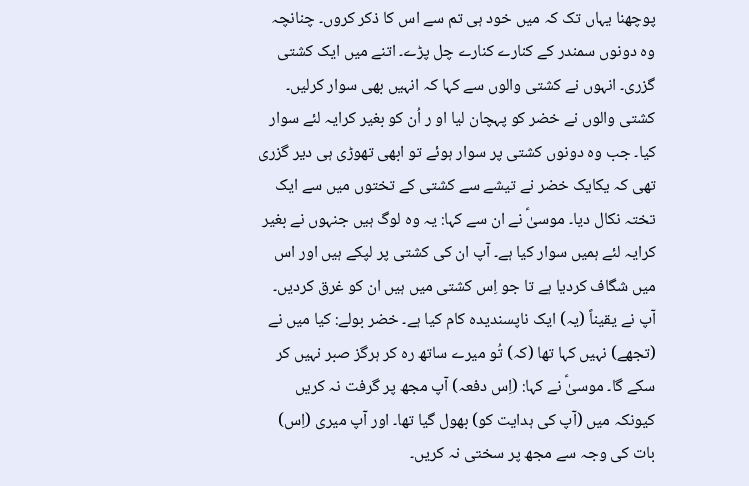پوچھنا یہاں تک کہ میں خود ہی تم سے اس کا ذکر کروں۔ چنانچہ وہ دونوں سمندر کے کنارے کنارے چل پڑے۔ اتنے میں ایک کشتی گزری۔ انہوں نے کشتی والوں سے کہا کہ انہیں بھی سوار کرلیں۔ کشتی والوں نے خضر کو پہچان لیا او ر اُن کو بغیر کرایہ لئے سوار کیا۔ جب وہ دونوں کشتی پر سوار ہوئے تو ابھی تھوڑی ہی دیر گزری تھی کہ یکایک خضر نے تیشے سے کشتی کے تختوں میں سے ایک تختہ نکال دیا۔ موسیٰؑ نے ان سے کہا: یہ وہ لوگ ہیں جنہوں نے بغیر کرایہ لئے ہمیں سوار کیا ہے۔ آپ ان کی کشتی پر لپکے ہیں اور اس میں شگاف کردیا ہے تا جو اِس کشتی میں ہیں ان کو غرق کردیں۔ آپ نے یقیناً (یہ) ایک ناپسندیدہ کام کیا ہے۔ خضر بولے: کیا میں نے (تجھے) نہیں کہا تھا (کہ) تُو میرے ساتھ رہ کر ہرگز صبر نہیں کر سکے گا۔ موسیٰؑ نے کہا: (اِس دفعہ) آپ مجھ پر گرفت نہ کریں کیونکہ میں (آپ کی ہدایت کو) بھول گیا تھا۔ اور آپ میری (اِس) بات کی وجہ سے مجھ پر سختی نہ کریں۔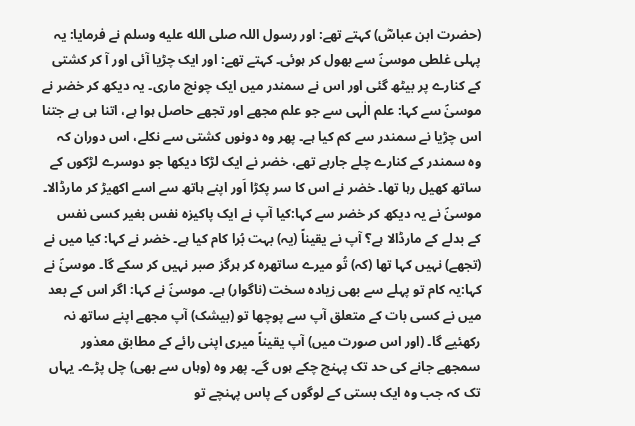(حضرت ابن عباسؓ) کہتے تھے: اور رسول اللہ صلى الله عليه وسلم نے فرمایا: یہ پہلی غلطی موسیٰؑ سے بھول کر ہوئی۔ کہتے تھے: اور ایک چڑیا آئی اور آ کر کشتی کے کنارے پر بیٹھ گئی اور اس نے سمندر میں ایک چونچ ماری۔ یہ دیکھ کر خضر نے موسیٰؑ سے کہا: علم الٰہی سے جو علم مجھے اور تجھے حاصل ہوا ہے، اتنا ہی ہے جتنا اس چڑیا نے سمندر سے کم کیا ہے۔ پھر وہ دونوں کشتی سے نکلے، اس دوران کہ وہ سمندر کے کنارے چلے جارہے تھے، خضر نے ایک لڑکا دیکھا جو دوسرے لڑکوں کے ساتھ کھیل رہا تھا۔ خضر نے اس کا سر پکڑا اَور اپنے ہاتھ سے اسے اکھیڑ کر مارڈالا۔ موسیٰؑ نے یہ دیکھ کر خضر سے کہا:کیا آپ نے ایک پاکیزہ نفس بغیر کسی نفس کے بدلے کے مارڈالا ہے؟ آپ نے یقیناً (یہ) بہت بُرا کام کیا ہے۔ خضر نے کہا: کیا میں نے (تجھے) نہیں کہا تھا (کہ) تُو میرے ساتھرہ کر ہرگز صبر نہیں کر سکے گا۔ موسیٰؑ نے کہا:یہ کام تو پہلے سے بھی زیادہ سخت (ناگوار) ہے۔ موسیٰؑ نے کہا: اگر اس کے بعد میں نے کسی بات کے متعلق آپ سے پوچھا تو (بیشک) آپ مجھے اپنے ساتھ نہ رکھئیے گا۔ (اور اس صورت میں) آپ یقیناً میری اپنی رائے کے مطابق معذور سمجھے جانے کی حد تک پہنچ چکے ہوں گے۔ پھر وہ (وہاں سے بھی) چل پڑے۔ یہاں تک کہ جب وہ ایک بستی کے لوگوں کے پاس پہنچے تو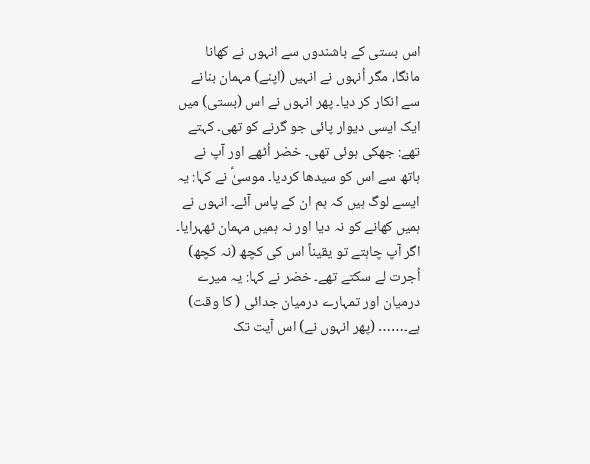اس بستی کے باشندوں سے انہوں نے کھانا مانگا، مگر اُنہوں نے انہیں (اپنے) مہمان بنانے سے انکار کر دیا۔ پھر انہوں نے اس (بستی) میں ایک ایسی دیوار پائی جو گرنے کو تھی۔ کہتے تھے: جھکی ہوئی تھی۔ خضر اُٹھے اور آپ نے ہاتھ سے اس کو سیدھا کردیا۔ موسیٰؑ نے کہا: یہ ایسے لوگ ہیں کہ ہم ان کے پاس آئے۔ انہوں نے ہمیں کھانے کو نہ دیا اور نہ ہمیں مہمان ٹھہرایا۔ اگر آپ چاہتے تو یقیناً اس کی کچھ (نہ کچھ) اُجرت لے سکتے تھے۔ خضر نے کہا: یہ میرے درمیان اور تمہارے درمیان جدائی ( کا وقت) ہے۔…… (پھر انہوں نے) اس آیت تک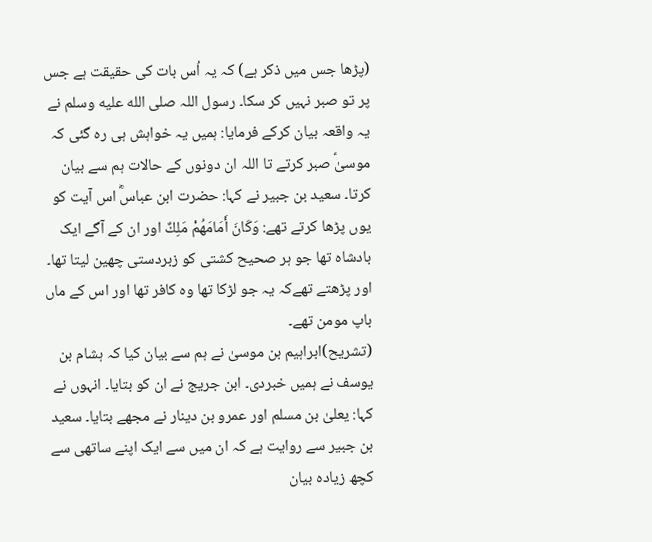(پڑھا جس میں ذکر ہے) کہ یہ اُس بات کی حقیقت ہے جس پر تو صبر نہیں کر سکا۔ رسول اللہ صلى الله عليه وسلم نے یہ واقعہ بیان کرکے فرمایا: ہمیں یہ خواہش ہی رہ گئی کہ موسیٰؑ صبر کرتے تا اللہ ان دونوں کے حالات ہم سے بیان کرتا۔ سعید بن جبیر نے کہا: حضرت ابن عباسؓ اس آیت کو یوں پڑھا کرتے تھے: وَكَانَ أَمَامَهُمْ مَلِكٌ اور ان کے آگے ایک بادشاہ تھا جو ہر صحیح کشتی کو زبردستی چھین لیتا تھا۔ اور پڑھتے تھےکہ یہ جو لڑکا تھا وہ کافر تھا اور اس کے ماں باپ مومن تھے۔
(تشریح)ابراہیم بن موسیٰ نے ہم سے بیان کیا کہ ہشام بن یوسف نے ہمیں خبردی۔ ابن جریج نے ان کو بتایا۔ انہوں نے کہا: یعلیٰ بن مسلم اور عمرو بن دینار نے مجھے بتایا۔ سعید بن جبیر سے روایت ہے کہ ان میں سے ایک اپنے ساتھی سے کچھ زیادہ بیان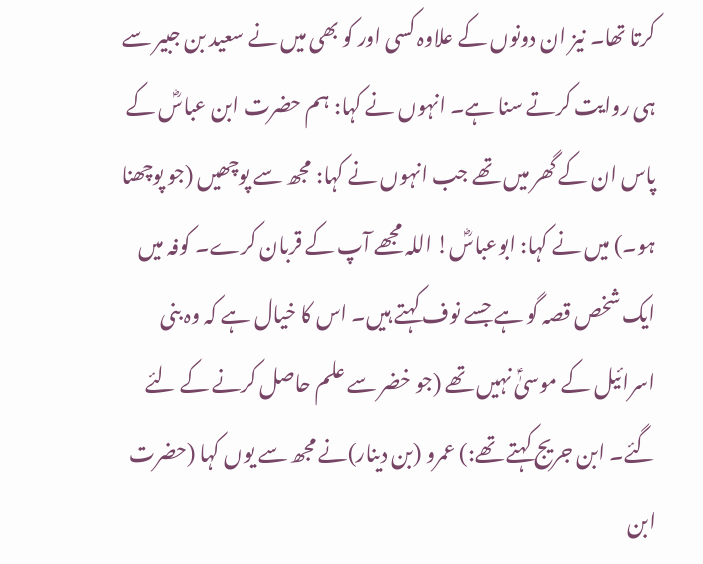کرتا تھا۔ نیز ان دونوں کے علاوہ کسی اور کو بھی میں نے سعید بن جبیر سے ہی روایت کرتے سنا ہے۔ انہوں نے کہا: ہم حضرت ابن عباسؓ کے پاس ان کے گھر میں تھے جب انہوں نے کہا: مجھ سے پوچھیں (جو پوچھنا ہو۔) میں نے کہا: ابوعباسؓ! اللہ مجھے آپ کے قربان کرے۔ کوفہ میں ایک شخص قصہ گو ہے جسے نوف کہتے ہیں۔ اس کا خیال ہے کہ وہ بنی اسرائیل کے موسیٰؑ نہیں تھے (جو خضر سے علم حاصل کرنے کے لئے گئے۔ ابن جریج کہتے تھے:) عمرو (بن دینار)نے مجھ سے یوں کہا (حضرت ابن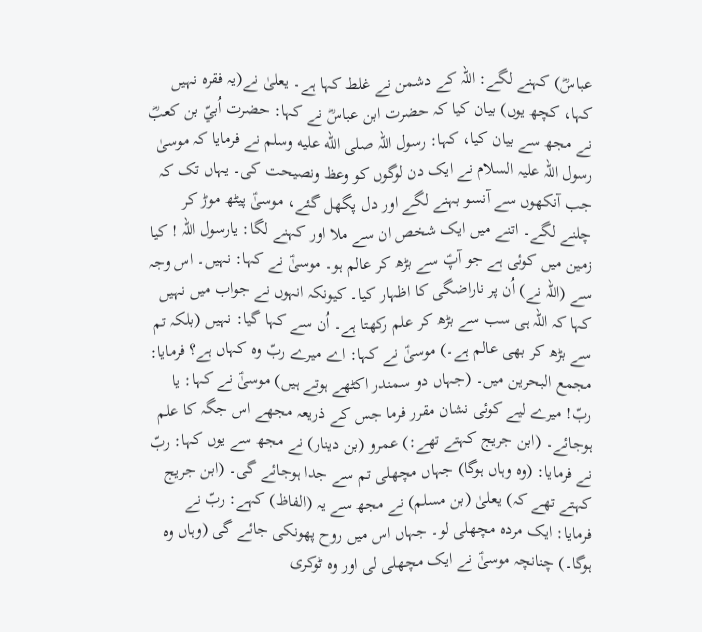عباسؓ) کہنے لگے: اللہ کے دشمن نے غلط کہا ہے۔ یعلیٰ نے(یہ فقرہ نہیں کہا، کچھ یوں) بیان کیا کہ حضرت ابن عباسؓ نے کہا: حضرت اُبيّ بن کعبؓ نے مجھ سے بیان کیا، کہا: رسول اللہ صلى الله عليه وسلم نے فرمایا کہ موسیٰ رسول اللہ علیہ السلام نے ایک دن لوگوں کو وعظ ونصیحت کی۔ یہاں تک کہ جب آنکھوں سے آنسو بہنے لگے اور دل پگھل گئے، موسیٰؑ پیٹھ موڑ کر چلنے لگے۔ اتنے میں ایک شخص ان سے ملا اور کہنے لگا: یارسول اللہ ! کیا زمین میں کوئی ہے جو آپؑ سے بڑھ کر عالم ہو۔ موسیٰؑ نے کہا: نہیں۔ اس وجہ سے (اللہ نے) اُن پر ناراضگی کا اظہار کیا۔ کیونکہ انہوں نے جواب میں نہیں کہا کہ اللہ ہی سب سے بڑھ کر علم رکھتا ہے۔ اُن سے کہا گیا: نہیں (بلکہ تم سے بڑھ کر بھی عالم ہے۔) موسیٰؑ نے کہا: اے میرے ربّ وہ کہاں ہے؟ فرمایا: مجمع البحرین میں۔ (جہاں دو سمندر اکٹھے ہوتے ہیں) موسیٰؑ نے کہا: یا ربّ! میرے لیے کوئی نشان مقرر فرما جس کے ذریعہ مجھے اس جگہ کا علم ہوجائے۔ (ابن جریج کہتے تھے:) عمرو (بن دینار) نے مجھ سے یوں کہا: ربّ نے فرمایا: (وہ وہاں ہوگا) جہاں مچھلی تم سے جدا ہوجائے گی۔ (ابن جریج کہتے تھے کہ) یعلیٰ (بن مسلم) نے مجھ سے یہ (الفاظ) کہے: ربّ نے فرمایا: ایک مردہ مچھلی لو۔ جہاں اس میں روح پھونکی جائے گی (وہاں وہ ہوگا۔) چنانچہ موسیٰؑ نے ایک مچھلی لی اور وہ ٹوکری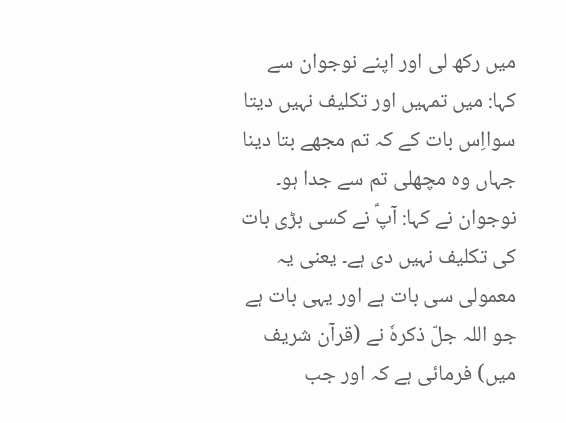میں رکھ لی اور اپنے نوجوان سے کہا: میں تمہیں اور تکلیف نہیں دیتا سوااِس بات کے کہ تم مجھے بتا دینا جہاں وہ مچھلی تم سے جدا ہو۔ نوجوان نے کہا: آپؑ نے کسی بڑی بات کی تکلیف نہیں دی ہے۔ یعنی یہ معمولی سی بات ہے اور یہی بات ہے جو اللہ جلّ ذکرہٗ نے (قرآن شریف میں) فرمائی ہے کہ اور جب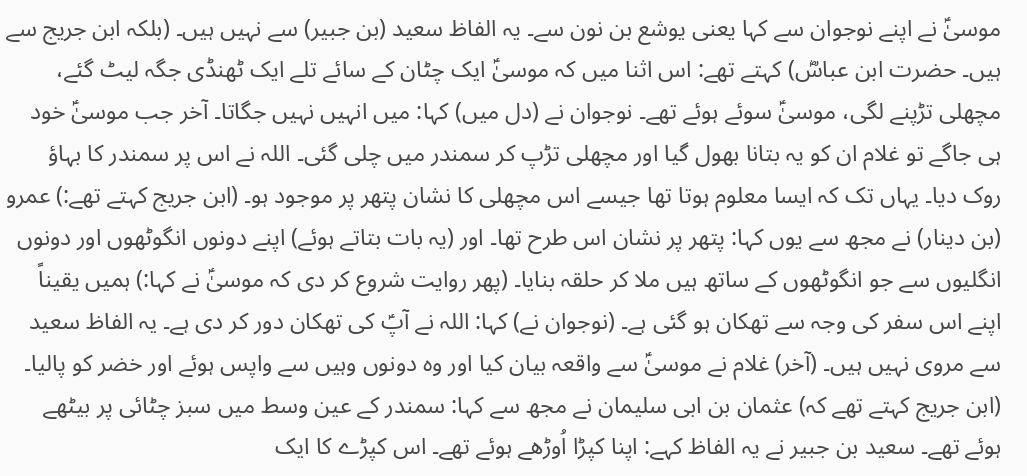موسیٰؑ نے اپنے نوجوان سے کہا یعنی یوشع بن نون سے۔ یہ الفاظ سعید (بن جبیر) سے نہیں ہیں۔ (بلکہ ابن جریج سے ہیں۔ حضرت ابن عباسؓ) کہتے تھے: اس اثنا میں کہ موسیٰؑ ایک چٹان کے سائے تلے ایک ٹھنڈی جگہ لیٹ گئے، مچھلی تڑپنے لگی، موسیٰؑ سوئے ہوئے تھے۔ نوجوان نے (دل میں) کہا: میں انہیں نہیں جگاتا۔ آخر جب موسیٰؑ خود ہی جاگے تو غلام ان کو یہ بتانا بھول گیا اور مچھلی تڑپ کر سمندر میں چلی گئی۔ اللہ نے اس پر سمندر کا بہاؤ روک دیا۔ یہاں تک کہ ایسا معلوم ہوتا تھا جیسے اس مچھلی کا نشان پتھر پر موجود ہو۔ (ابن جریج کہتے تھے:) عمرو (بن دینار) نے مجھ سے یوں کہا: پتھر پر نشان اس طرح تھا۔ اور (یہ بات بتاتے ہوئے) اپنے دونوں انگوٹھوں اور دونوں انگلیوں سے جو انگوٹھوں کے ساتھ ہیں ملا کر حلقہ بنایا۔ (پھر روایت شروع کر دی کہ موسیٰؑ نے کہا:) ہمیں یقیناً اپنے اس سفر کی وجہ سے تھکان ہو گئی ہے۔ (نوجوان نے) کہا: اللہ نے آپؑ کی تھکان دور کر دی ہے۔ یہ الفاظ سعید سے مروی نہیں ہیں۔ (آخر) غلام نے موسیٰؑ سے واقعہ بیان کیا اور وہ دونوں وہیں سے واپس ہوئے اور خضر کو پالیا۔ (ابن جریج کہتے تھے کہ) عثمان بن ابی سلیمان نے مجھ سے کہا: سمندر کے عین وسط میں سبز چٹائی پر بیٹھے ہوئے تھے۔ سعید بن جبیر نے یہ الفاظ کہے: اپنا کپڑا اُوڑھے ہوئے تھے۔ اس کپڑے کا ایک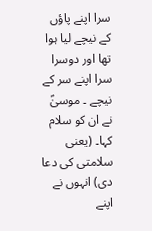سرا اپنے پاؤں کے نیچے لیا ہوا تھا اور دوسرا سرا اپنے سر کے نیچے ۔ موسیٰؑ نے ان کو سلام کہا۔ (یعنی سلامتی کی دعا دی) انہوں نے اپنے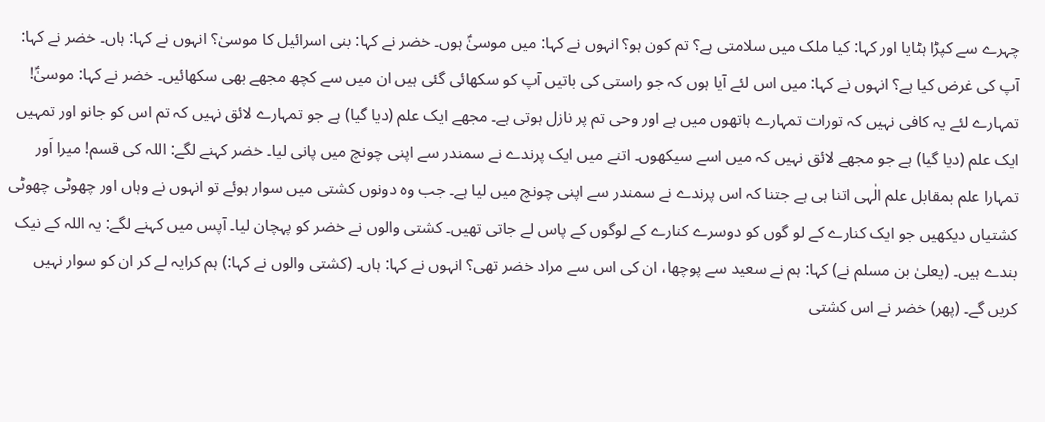چہرے سے کپڑا ہٹایا اور کہا: کیا ملک میں سلامتی ہے؟ تم کون ہو؟ انہوں نے کہا: میں موسیٰؑ ہوں۔ خضر نے کہا: بنی اسرائیل کا موسیٰ؟ انہوں نے کہا: ہاں۔ خضر نے کہا: آپ کی غرض کیا ہے؟ انہوں نے کہا: میں اس لئے آیا ہوں کہ جو راستی کی باتیں آپ کو سکھائی گئی ہیں ان میں سے کچھ مجھے بھی سکھائیں۔ خضر نے کہا: موسیٰؑ! تمہارے لئے یہ کافی نہیں کہ تورات تمہارے ہاتھوں میں ہے اور وحی تم پر نازل ہوتی ہے۔ مجھے ایک علم (دیا گیا) ہے جو تمہارے لائق نہیں کہ تم اس کو جانو اور تمہیں ایک علم (دیا گیا) ہے جو مجھے لائق نہیں کہ میں اسے سیکھوں۔ اتنے میں ایک پرندے نے سمندر سے اپنی چونچ میں پانی لیا۔ خضر کہنے لگے: اللہ کی قسم! میرا اَور تمہارا علم بمقابل علم الٰہی اتنا ہی ہے جتنا کہ اس پرندے نے سمندر سے اپنی چونچ میں لیا ہے۔ جب وہ دونوں کشتی میں سوار ہوئے تو انہوں نے وہاں اور چھوٹی چھوٹی کشتیاں دیکھیں جو ایک کنارے کے لو گوں کو دوسرے کنارے کے لوگوں کے پاس لے جاتی تھیں۔ کشتی والوں نے خضر کو پہچان لیا۔ آپس میں کہنے لگے: یہ اللہ کے نیک بندے ہیں۔ (یعلیٰ بن مسلم نے) کہا: ہم نے سعید سے پوچھا، ان کی اس سے مراد خضر تھی؟ انہوں نے کہا: ہاں۔ (کشتی والوں نے کہا:) ہم کرایہ لے کر ان کو سوار نہیں کریں گے۔ (پھر) خضر نے اس کشتی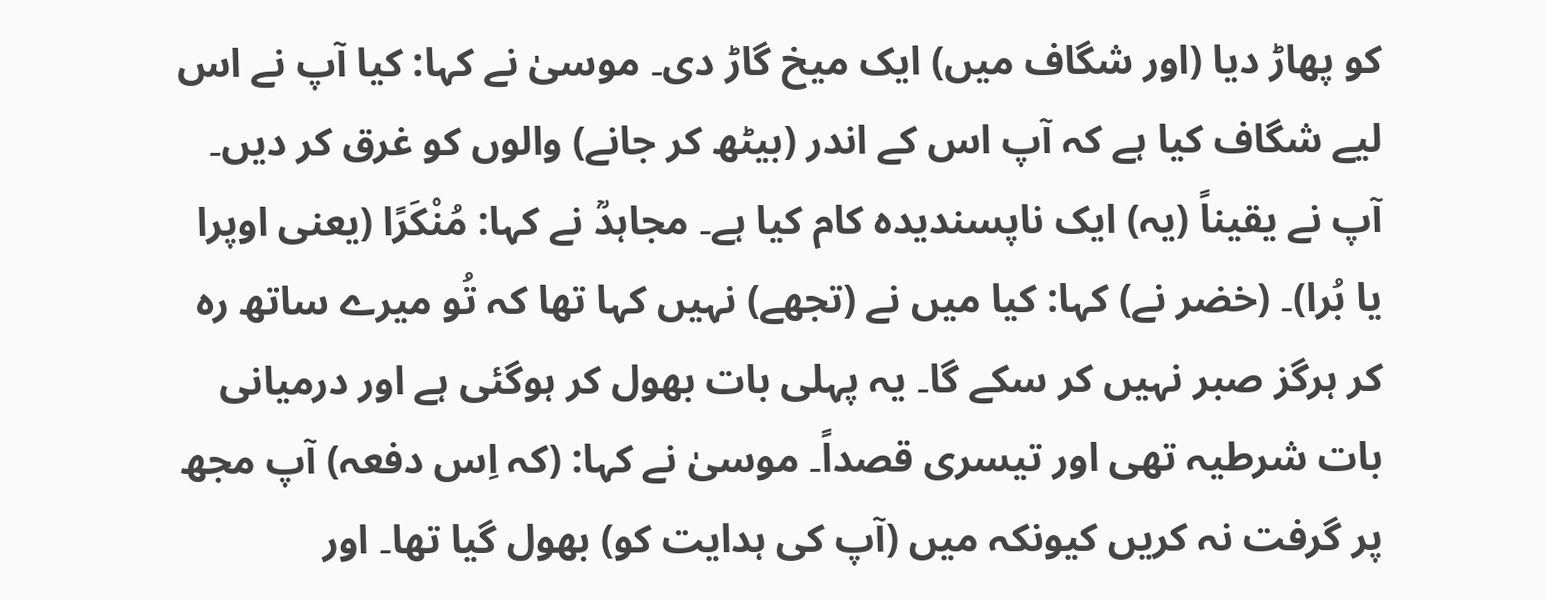کو پھاڑ دیا (اور شگاف میں) ایک میخ گاڑ دی۔ موسیٰ نے کہا: کیا آپ نے اس لیے شگاف کیا ہے کہ آپ اس کے اندر (بیٹھ کر جانے) والوں کو غرق کر دیں۔ آپ نے یقیناً (یہ) ایک ناپسندیدہ کام کیا ہے۔ مجاہدؒ نے کہا: مُنْكَرًا (یعنی اوپرا یا بُرا)۔ (خضر نے) کہا: کیا میں نے (تجھے) نہیں کہا تھا کہ تُو میرے ساتھ رہ کر ہرگز صبر نہیں کر سکے گا۔ یہ پہلی بات بھول کر ہوگئی ہے اور درمیانی بات شرطیہ تھی اور تیسری قصداً۔ موسیٰ نے کہا: (کہ اِس دفعہ) آپ مجھ پر گرفت نہ کریں کیونکہ میں (آپ کی ہدایت کو) بھول گیا تھا۔ اور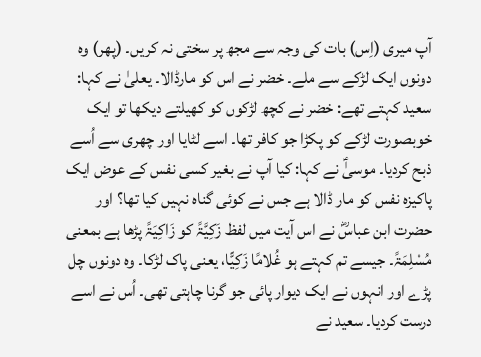آپ میری (اِس) بات کی وجہ سے مجھ پر سختی نہ کریں۔ (پھر) وہ دونوں ایک لڑکے سے ملے۔ خضر نے اس کو مارڈالا۔ یعلیٰ نے کہا: سعید کہتے تھے: خضر نے کچھ لڑکوں کو کھیلتے دیکھا تو ایک خوبصورت لڑکے کو پکڑا جو کافر تھا۔ اسے لٹایا اور چھری سے اُسے ذبح کردیا۔ موسیٰؑ نے کہا: کیا آپ نے بغیر کسی نفس کے عوض ایک پاکیزہ نفس کو مار ڈالا ہے جس نے کوئی گناہ نہیں کیا تھا؟ اور حضرت ابن عباسؓ نے اس آیت میں لفظ زَکِیَّۃً کو زَاکِیَۃً پڑھا ہے بمعنی مُسْلِمَۃً۔ جیسے تم کہتے ہو غُلامًا زَکِیًّا، یعنی پاک لڑکا۔ وہ دونوں چل پڑے اور انہوں نے ایک دیوار پائی جو گرنا چاہتی تھی۔ اُس نے اسے درست کردیا۔ سعید نے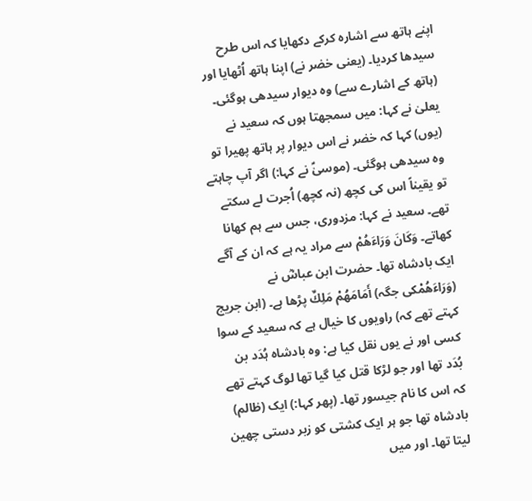اپنے ہاتھ سے اشارہ کرکے دکھایا کہ اس طرح سیدھا کردیا۔ (یعنی خضر نے) اپنا ہاتھ اُٹھایا اور (ہاتھ کے اشارے سے) وہ دیوار سیدھی ہوگئی۔ یعلیٰ نے کہا: میں سمجھتا ہوں کہ سعید نے (یوں) کہا کہ خضر نے اس دیوار پر ہاتھ پھیرا تو وہ سیدھی ہوگئی۔ (موسیٰؑ نے کہا:) اگر آپ چاہتے تو یقیناً اس کی کچھ (نہ کچھ) اُجرت لے سکتے تھے۔ سعید نے کہا: مزدوری، جس سے ہم کھانا کھاتے۔ وَكَانَ وَرَاءَهُمْ سے مراد یہ ہے کہ ان کے آگے ایک بادشاہ تھا۔ حضرت ابن عباسؓ نے (وَرَاءَهُمْکی جگہ) أَمَامَهُمْ مَلِكٌ پڑھا ہے۔ (ابن جریج کہتے تھے کہ) راویوں کا خیال ہے کہ سعید کے سوا کسی اور نے یوں نقل کیا ہے: وہ بادشاہ ہُدَد بن بُدَد تھا اور جو لڑکا قتل کیا گیا تھا لوگ کہتے تھے کہ اس کا نام جیسور تھا۔ (پھر کہا:) ایک (ظالم) بادشاہ تھا جو ہر ایک کشتی کو زبر دستی چھین لیتا تھا۔ اور میں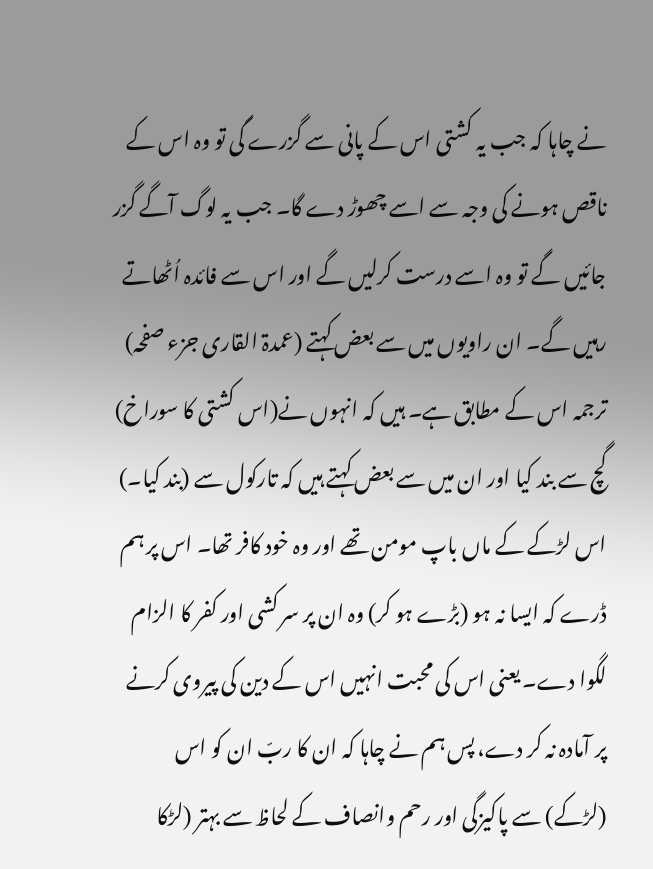نے چاہا کہ جب یہ کشتی اس کے پانی سے گزرے گی تو وہ اس کے ناقص ہونے کی وجہ سے اسے چھوڑ دے گا۔ جب یہ لوگ آگے گزر جائیں گے تو وہ اسے درست کرلیں گے اور اس سے فائدہ اُٹھاتے رہیں گے۔ ان راویوں میں سے بعض کہتے (عمدۃ القاری جزء صفحہ) ترجمہ اس کے مطابق ہے۔ ہیں کہ انہوں نے(اس کشتی کا سوراخ) گچ سے بند کیا اور ان میں سے بعض کہتے ہیں کہ تارکول سے (بند کیا۔) اس لڑکے کے ماں باپ مومن تھے اور وہ خود کافر تھا۔ اس پر ہم ڈرے کہ ایسا نہ ہو (بڑے ہو کر) وہ ان پر سر کشی اور کفر کا الزام لگوا دے۔ یعنی اس کی محبت انہیں اس کے دین کی پیروی کرنے پر آمادہ نہ کر دے، پس ہم نے چاہا کہ ان کا ربّ ان کو اس (لڑکے) سے پاکیزگی اور رحم وانصاف کے لحاظ سے بہتر (لڑکا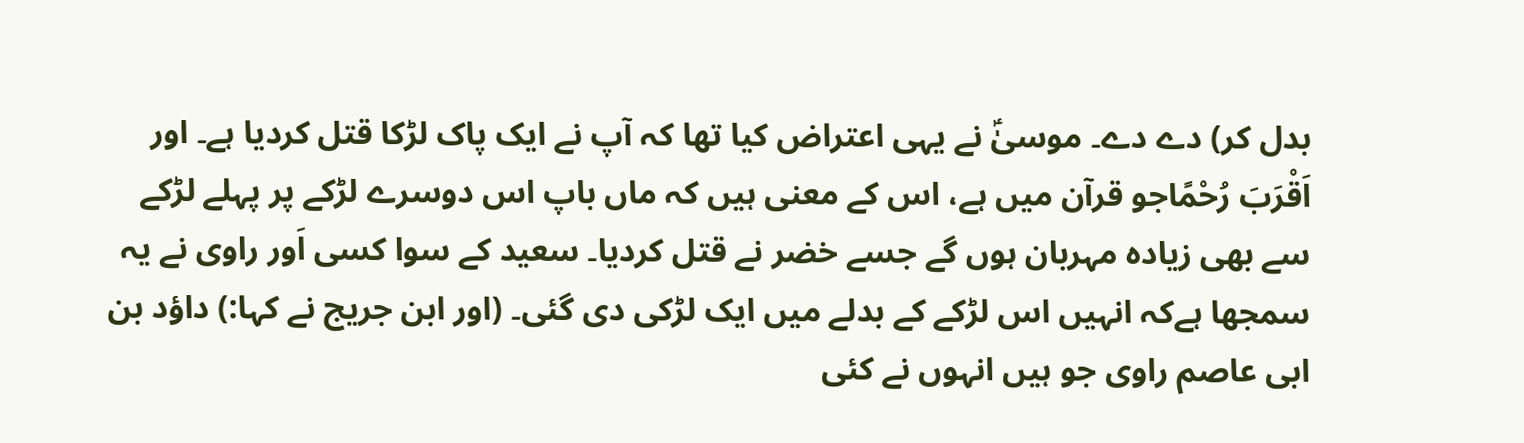بدل کر) دے دے۔ موسیٰؑ نے یہی اعتراض کیا تھا کہ آپ نے ایک پاک لڑکا قتل کردیا ہے۔ اور اَقْرَبَ رُحْمًاجو قرآن میں ہے، اس کے معنی ہیں کہ ماں باپ اس دوسرے لڑکے پر پہلے لڑکے سے بھی زیادہ مہربان ہوں گے جسے خضر نے قتل کردیا۔ سعید کے سوا کسی اَور راوی نے یہ سمجھا ہےکہ انہیں اس لڑکے کے بدلے میں ایک لڑکی دی گئی۔ (اور ابن جریج نے کہا:) داؤد بن ابی عاصم راوی جو ہیں انہوں نے کئی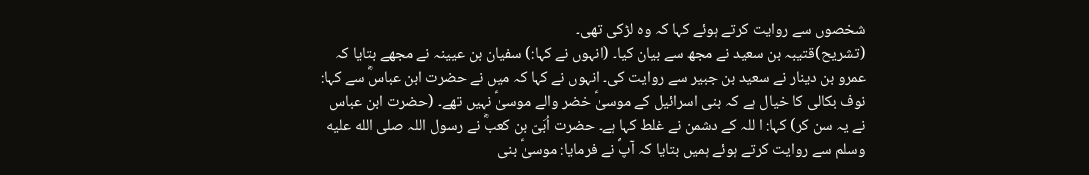شخصوں سے روایت کرتے ہوئے کہا کہ وہ لڑکی تھی۔
(تشریح)قتیبہ بن سعید نے مجھ سے بیان کیا۔ (انہوں نے کہا:) سفیان بن عیینہ نے مجھے بتایا کہ عمرو بن دینار نے سعید بن جبیر سے روایت کی۔ انہوں نے کہا کہ میں نے حضرت ابن عباسؓ سے کہا: نوف بکالی کا خیال ہے کہ بنی اسرائیل کے موسیٰؑ خضر والے موسیٰؑ نہیں تھے۔ (حضرت ابن عباس نے یہ سن کر) کہا: ا للہ کے دشمن نے غلط کہا ہے۔ حضرت اُبَیّ بن کعبؓ نے رسول اللہ صلى الله عليه وسلم سے روایت کرتے ہوئے ہمیں بتایا کہ آپؐ نے فرمایا: موسیٰؑ بنی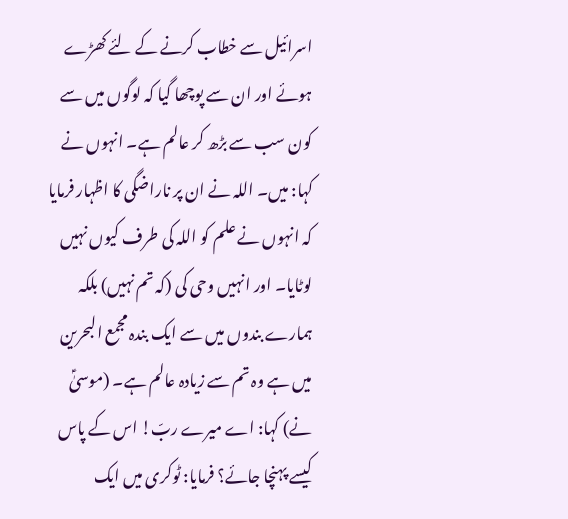اسرائیل سے خطاب کرنے کے لئے کھڑے ہوئے اور ان سے پوچھا گیا کہ لوگوں میں سے کون سب سے بڑھ کر عالم ہے۔ انہوں نے کہا: میں۔ اللہ نے ان پر ناراضگی کا اظہار فرمایا کہ انہوں نے علم کو اللہ کی طرف کیوں نہیں لوٹایا۔ اور انہیں وحی کی (کہ تم نہیں) بلکہ ہمارے بندوں میں سے ایک بندہ مجمع البحرین میں ہے وہ تم سے زیادہ عالم ہے۔ (موسیٰؑ نے) کہا: اے میرے ربّ! اس کے پاس کیسے پہنچا جائے؟ فرمایا: ٹوکری میں ایک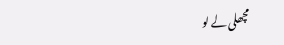مچھلی لے لو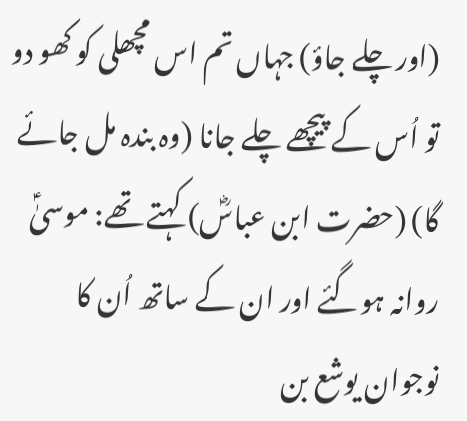(اور چلے جاؤ) جہاں تم اس مچھلی کو کھو دو تو اُس کے پیچھے چلے جانا (وہ بندہ مل جائے گا) (حضرت ابن عباسؓ) کہتے تھے: موسیٰؑ روانہ ہوگئے اور ان کے ساتھ اُن کا نوجوان یوشع بن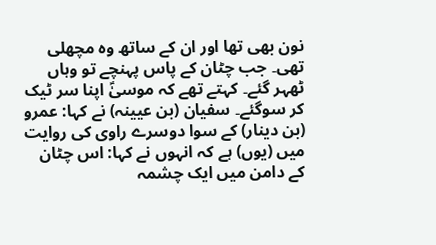نون بھی تھا اور ان کے ساتھ وہ مچھلی تھی۔ جب چٹان کے پاس پہنچے تو وہاں ٹھہر گئے۔ کہتے تھے کہ موسیٰؑ اپنا سر ٹیک کر سوگئے۔ سفیان (بن عیینہ) نے کہا: عمرو (بن دینار) کے سوا دوسرے راوی کی روایت میں (یوں) ہے کہ انہوں نے کہا: اس چٹان کے دامن میں ایک چشمہ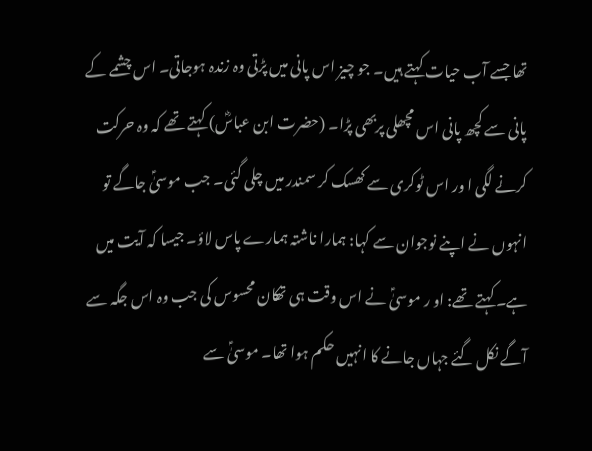تھا جسے آب حیات کہتے ہیں۔ جو چیز اس پانی میں پڑتی وہ زندہ ہوجاتی۔ اس چشمے کے پانی سے کچھ پانی اس مچھلی پربھی پڑا۔ (حضرت ابن عباسؓ) کہتے تھے کہ وہ حرکت کرنے لگی ا ور اس ٹوکری سے کھسک کر سمندر میں چلی گئی۔ جب موسیٰؑ جاگے تو انہوں نے اپنے نوجوان سے کہا: ہمارا ناشتہ ہمارے پاس لاؤ۔ جیسا کہ آیت میں ہے۔ کہتے تھے: او ر موسیٰؑ نے اس وقت ہی تھکان محسوس کی جب وہ اس جگہ سے آگے نکل گئے جہاں جانے کا انہیں حکم ہوا تھا۔ موسیٰؑ سے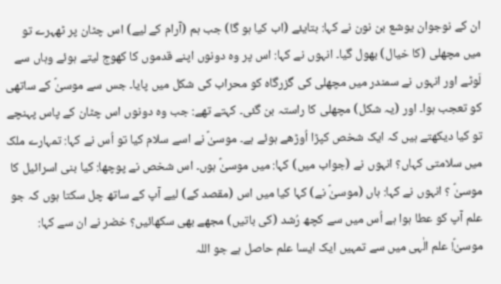ان کے نوجوان یوشع بن نون نے کہا: بتایئے (اب کیا ہو گا) جب ہم (آرام کے لیے) اس چٹان پر ٹھہرے تو میں مچھلی (کا خیال) بھول گیا۔ انہوں نے کہا: اس پر وہ دونوں اپنے قدموں کا کھوج لیتے ہوئے وہاں سے لَوٹے اور انہوں نے سمندر میں مچھلی کی گزرگاہ کو محراب کی شکل میں پایا۔ جس سے موسیٰؑ کے ساتھی کو تعجب ہوا۔ اور (یہ شکل) مچھلی کا راستہ بن گئی۔ کہتے تھے: جب وہ دونوں اس چٹان کے پاس پہنچے تو کیا دیکھتے ہیں کہ ایک شخص کپڑا اُوڑھے ہوئے ہے۔ موسیٰؑ نے اسے سلام کیا تو اُس نے کہا: تمہارے ملک میں سلامتی کہاں؟ انہوں نے (جواب میں) کہا: میں موسیٰؑ ہوں۔ اس شخص نے پوچھا: کیا بنی اسرائیل کا موسیٰؑ ؟ انہوں نے کہا: ہاں (موسیٰؑ نے) کہا کیا میں اس (مقصد کے) لیے آپ کے ساتھ چل سکتا ہوں کہ جو علم آپ کو عطا ہوا ہے اُس میں سے کچھ رُشد (کی باتیں) مجھے بھی سکھائیں؟ خضر نے ان سے کہا: موسیٰؑ! علم الٰہی میں سے تمہیں ایک ایسا علم حاصل ہے جو اللہ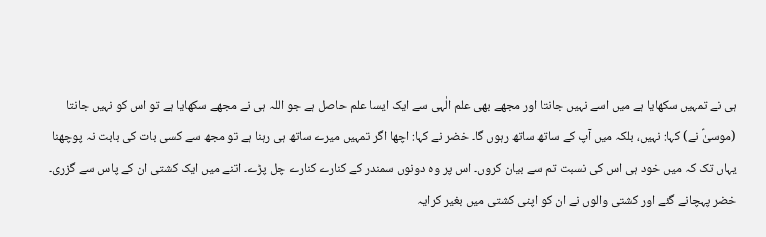ہی نے تمہیں سکھایا ہے میں اسے نہیں جانتا اور مجھے بھی علم الٰہی سے ایک ایسا علم حاصل ہے جو اللہ ہی نے مجھے سکھایا ہے تو اس کو نہیں جانتا (موسیٰؑ نے) کہا: نہیں، بلکہ میں آپ کے ساتھ ساتھ رہوں گا۔ خضر نے کہا: اچھا اگر تمہیں میرے ساتھ ہی رہنا ہے تو مجھ سے کسی بات کی بابت نہ پوچھنا یہاں تک کہ میں خود ہی اس کی نسبت تم سے بیان کروں۔ اس پر وہ دونوں سمندر کے کنارے کنارے چل پڑے۔ اتنے میں ایک کشتی ان کے پاس سے گزری۔ خضر پہچانے گئے اور کشتی والوں نے ان کو اپنی کشتی میں بغیر کرایہ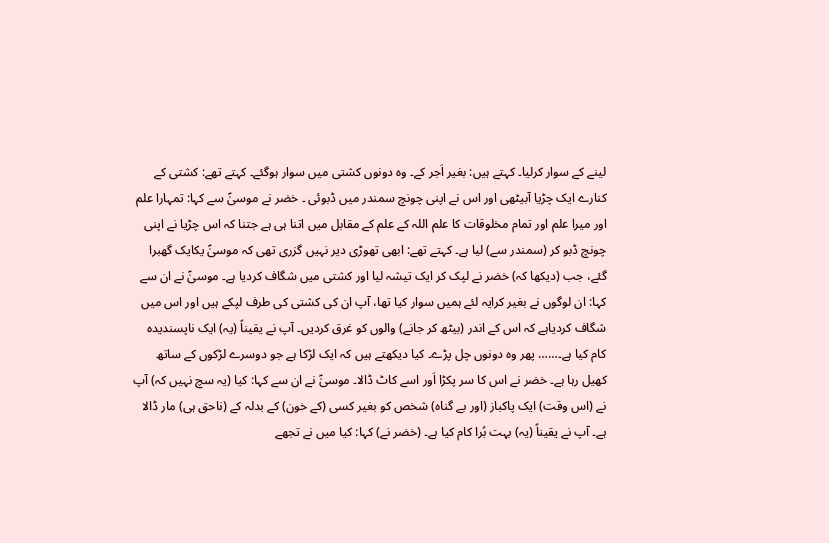لینے کے سوار کرلیا۔ کہتے ہیں: بغیر اَجر کے۔ وہ دونوں کشتی میں سوار ہوگئے۔ کہتے تھے: کشتی کے کنارے ایک چڑیا آبیٹھی اور اس نے اپنی چونچ سمندر میں ڈبوئی ۔ خضر نے موسیٰؑ سے کہا: تمہارا علم اور میرا علم اور تمام مخلوقات کا علم اللہ کے علم کے مقابل میں اتنا ہی ہے جتنا کہ اس چڑیا نے اپنی چونچ ڈبو کر (سمندر سے) لیا ہے۔ کہتے تھے: ابھی تھوڑی دیر نہیں گزری تھی کہ موسیٰؑ یکایک گھبرا گئے، جب (دیکھا کہ) خضر نے لپک کر ایک تیشہ لیا اور کشتی میں شگاف کردیا ہے۔ موسیٰؑ نے ان سے کہا: ان لوگوں نے بغیر کرایہ لئے ہمیں سوار کیا تھا، آپ ان کی کشتی کی طرف لپکے ہیں اور اس میں شگاف کردیاہے کہ اس کے اندر (بیٹھ کر جانے) والوں کو غرق کردیں۔ آپ نے یقیناً (یہ) ایک ناپسندیدہ کام کیا ہے۔…… پھر وہ دونوں چل پڑے۔ کیا دیکھتے ہیں کہ ایک لڑکا ہے جو دوسرے لڑکوں کے ساتھ کھیل رہا ہے۔ خضر نے اس کا سر پکڑا اَور اسے کاٹ ڈالا۔ موسیٰؑ نے ان سے کہا: کیا (یہ سچ نہیں کہ) آپ نے (اس وقت) ایک پاکباز (اور بے گناہ) شخص کو بغیر کسی (کے خون) کے بدلہ کے (ناحق ہی) مار ڈالا ہے۔ آپ نے یقیناً (یہ) بہت بُرا کام کیا ہے۔ (خضر نے) کہا: کیا میں نے تجھے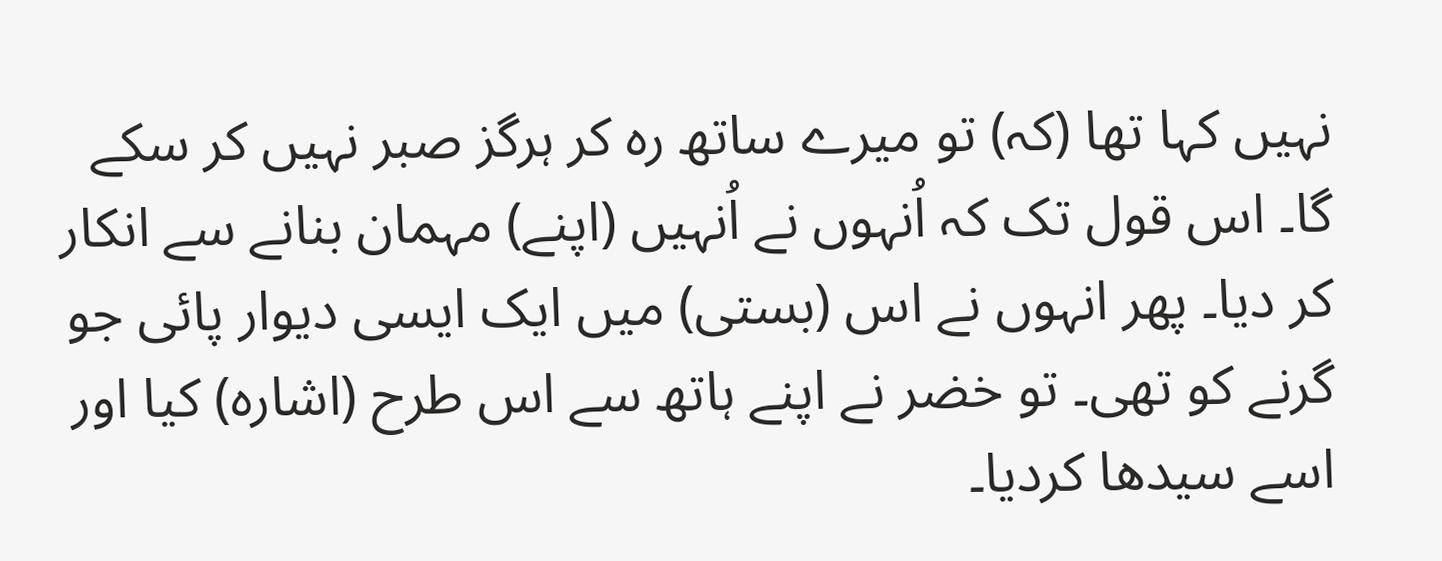نہیں کہا تھا (کہ) تو میرے ساتھ رہ کر ہرگز صبر نہیں کر سکے گا۔ اس قول تک کہ اُنہوں نے اُنہیں (اپنے) مہمان بنانے سے انکار کر دیا۔ پھر انہوں نے اس (بستی) میں ایک ایسی دیوار پائی جو گرنے کو تھی۔ تو خضر نے اپنے ہاتھ سے اس طرح (اشارہ) کیا اور اسے سیدھا کردیا۔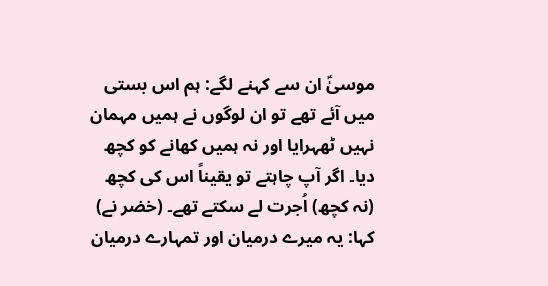موسیٰؑ ان سے کہنے لگے: ہم اس بستی میں آئے تھے تو ان لوگوں نے ہمیں مہمان نہیں ٹھہرایا اور نہ ہمیں کھانے کو کچھ دیا۔ اگر آپ چاہتے تو یقیناً اس کی کچھ (نہ کچھ) اُجرت لے سکتے تھے۔ (خضر نے) کہا: یہ میرے درمیان اور تمہارے درمیان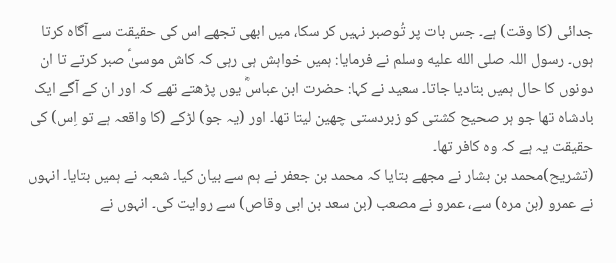جدائی (کا وقت) ہے۔ جس بات پر تُوصبر نہیں کر سکا، میں ابھی تجھے اس کی حقیقت سے آگاہ کرتا ہوں۔ رسول اللہ صلى الله عليه وسلم نے فرمایا: ہمیں خواہش ہی رہی کہ کاش موسیٰؑ صبر کرتے تا ان دونوں کا حال ہمیں بتادیا جاتا۔ سعید نے کہا: حضرت ابن عباسؓ یوں پڑھتے تھے کہ اور ان کے آگے ایک بادشاہ تھا جو ہر صحیح کشتی کو زبردستی چھین لیتا تھا۔ اور (یہ جو) لڑکے (کا واقعہ ہے تو اِس) کی حقیقت یہ ہے کہ وہ کافر تھا۔
(تشریح)محمد بن بشار نے مجھے بتایا کہ محمد بن جعفر نے ہم سے بیان کیا۔ شعبہ نے ہمیں بتایا۔ انہوں نے عمرو (بن مرہ) سے، عمرو نے مصعب (بن سعد بن ابی وقاص) سے روایت کی۔ انہوں نے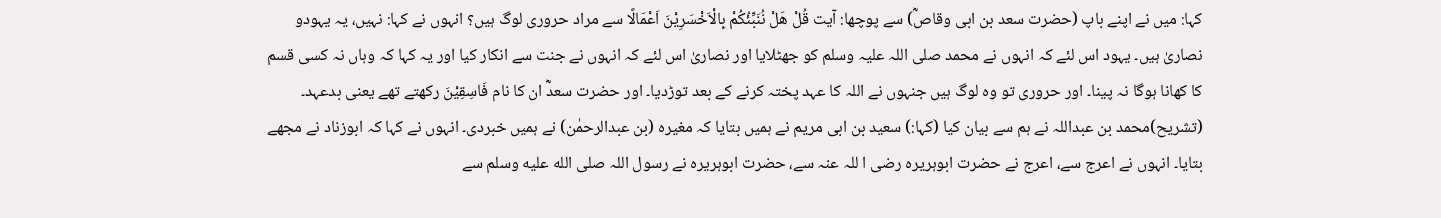کہا: میں نے اپنے باپ (حضرت سعد بن ابی وقاصؓ) سے پوچھا: آیت قُلْ هَلْ نُنَبِّئُكُمْ بِالْاَخْسَرِيْنَ اَعْمَالًا سے مراد حروری لوگ ہیں؟ انہوں نے کہا: نہیں، یہ یہودو نصاریٰ ہیں۔ یہود اس لئے کہ انہوں نے محمد صلی اللہ علیہ وسلم کو جھٹلایا اور نصاریٰ اس لئے کہ انہوں نے جنت سے انکار کیا اور یہ کہا کہ وہاں نہ کسی قسم کا کھانا ہوگا نہ پینا۔ اور حروری تو وہ لوگ ہیں جنہوں نے اللہ کا عہد پختہ کرنے کے بعد توڑدیا۔ اور حضرت سعدؓ ان کا نام فَاسِقِیْنَ رکھتے تھے یعنی بدعہد۔
(تشریح)محمد بن عبداللہ نے ہم سے بیان کیا (کہا:) سعید بن ابی مریم نے ہمیں بتایا کہ مغیرہ (بن عبدالرحمٰن) نے ہمیں خبردی۔ انہوں نے کہا کہ ابوزناد نے مجھے بتایا۔ انہوں نے اعرج سے، اعرج نے حضرت ابوہریرہ رضی ا للہ عنہ سے، حضرت ابوہریرہ نے رسول اللہ صلى الله عليه وسلم سے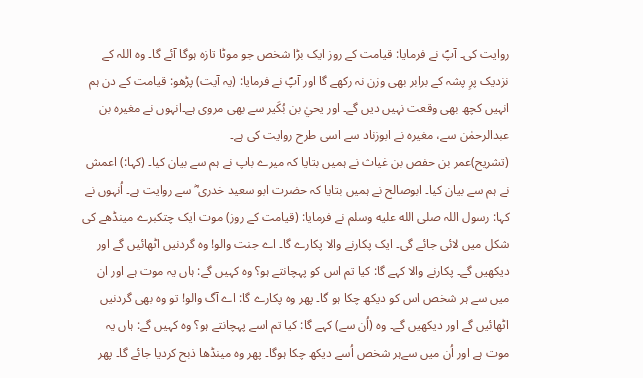روایت کی۔ آپؐ نے فرمایا: قیامت کے روز ایک بڑا شخص جو موٹا تازہ ہوگا آئے گا۔ وہ اللہ کے نزدیک پرِ پشہ کے برابر بھی وزن نہ رکھے گا اور آپؐ نے فرمایا: (یہ آیت) پڑھو: قیامت کے دن ہم انہیں کچھ بھی وقعت نہیں دیں گے۔ اور یحيٰ بن بُکَیر سے بھی مروی ہے۔انہوں نے مغیرہ بن عبدالرحمٰن سے، مغیرہ نے ابوزناد سے اسی طرح روایت کی ہے۔
(تشریح)عمر بن حفص بن غیاث نے ہمیں بتایا کہ میرے باپ نے ہم سے بیان کیا۔ (کہا:) اعمش نے ہم سے بیان کیا۔ ابوصالح نے ہمیں بتایا کہ حضرت ابو سعید خدری ؓ سے روایت ہے۔ اُنہوں نے کہا: رسول اللہ صلى الله عليه وسلم نے فرمایا: (قیامت کے روز) موت ایک چتکبرے مینڈھے کی شکل میں لائی جائے گی۔ ایک پکارنے والا پکارے گا۔ اے جنت والو! وہ گردنیں اٹھائیں گے اور دیکھیں گے۔ پکارنے والا کہے گا: کیا تم اس کو پہچانتے ہو؟ وہ کہیں گے: ہاں یہ موت ہے اور ان میں سے ہر شخص اس کو دیکھ چکا ہو گا۔ پھر وہ پکارے گا: اے آگ والو! تو وہ بھی گردنیں اٹھائیں گے اور دیکھیں گے۔ وہ (اُن سے) کہے گا: کیا تم اسے پہچانتے ہو؟ وہ کہیں گے: ہاں یہ موت ہے اور اُن میں سےہر شخص اُسے دیکھ چکا ہوگا۔ پھر وہ مینڈھا ذبح کردیا جائے گا۔ پھر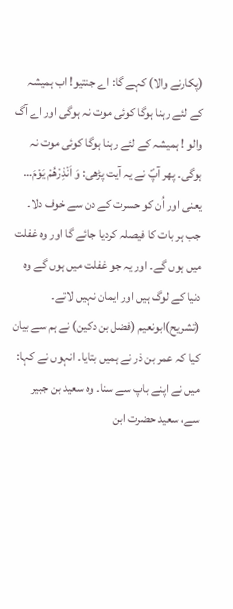(پکارنے والا) کہے گا: اے جنتیو! اب ہمیشہ کے لئے رہنا ہوگا کوئی موت نہ ہوگی اور اے آگ والو ! ہمیشہ کے لئے رہنا ہوگا کوئی موت نہ ہوگی۔ پھر آپؐ نے یہ آیت پڑھی: وَ اَنْذِرْهُمْ يَوْمَ… یعنی اور اُن کو حسرت کے دن سے خوف دلا۔ جب ہر بات کا فیصلہ کردیا جائے گا اور وہ غفلت میں ہوں گے۔ اور یہ جو غفلت میں ہوں گے وہ دنیا کے لوگ ہیں اور ایمان نہیں لاتے۔
(تشریح)ابونعیم (فضل بن دکین) نے ہم سے بیان کیا کہ عمر بن ذر نے ہمیں بتایا۔ انہوں نے کہا: میں نے اپنے باپ سے سنا۔ وہ سعید بن جبیر سے، سعید حضرت ابن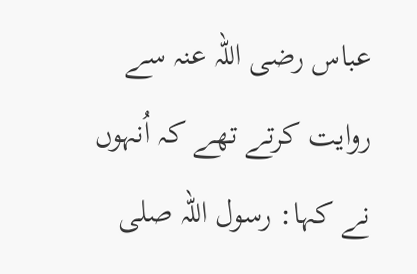عباس رضی اللہ عنہ سے روایت کرتے تھے کہ اُنہوں نے کہا: رسول اللہ صلى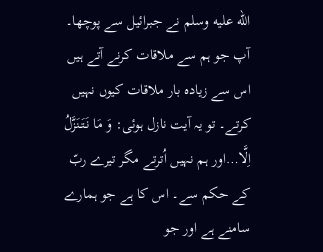الله عليه وسلم نے جبرائیل سے پوچھا۔ آپ جو ہم سے ملاقات کرنے آتے ہیں اس سے زیادہ بار ملاقات کیوں نہیں کرتے۔ تو یہ آیت نازل ہوئی: وَ مَا نَتَنَزَّلُ اِلَّا…اور ہم نہیں اُترتے مگر تیرے ربّ کے حکم سے۔ اس کا ہے جو ہمارے سامنے ہے اور جو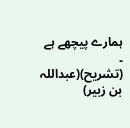ہمارے پیچھے ہے ۔
(تشریح)(عبداللہ بن زبیر)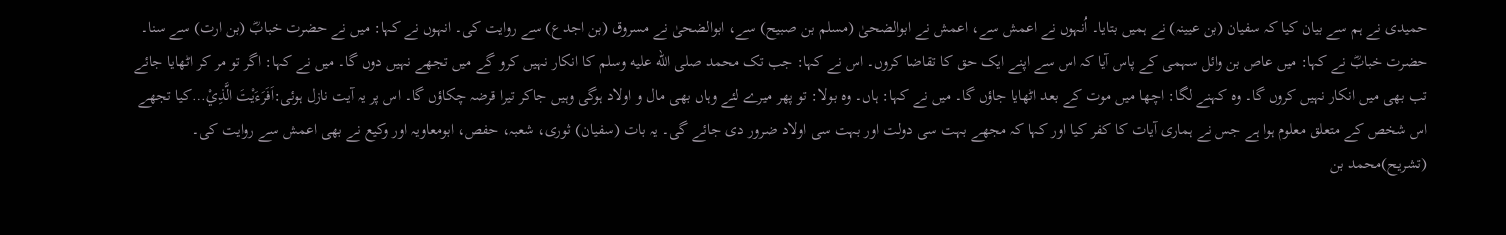حمیدی نے ہم سے بیان کیا کہ سفیان (بن عیینہ) نے ہمیں بتایا۔ اُنہوں نے اعمش سے، اعمش نے ابوالضحیٰ (مسلم بن صبیح) سے، ابوالضحیٰ نے مسروق (بن اجدع) سے روایت کی۔ انہوں نے کہا: میں نے حضرت خبابؓ (بن ارت) سے سنا۔ حضرت خبابؓ نے کہا: میں عاص بن وائل سہمی کے پاس آیا کہ اس سے اپنے ایک حق کا تقاضا کروں۔ اس نے کہا: جب تک محمد صلى الله عليه وسلم کا انکار نہیں کرو گے میں تجھے نہیں دوں گا۔ میں نے کہا: اگر تو مر کر اٹھایا جائے تب بھی میں انکار نہیں کروں گا۔ وہ کہنے لگا: اچھا میں موت کے بعد اٹھایا جاؤں گا۔ میں نے کہا: ہاں۔ وہ بولا: تو پھر میرے لئے وہاں بھی مال و اولاد ہوگی وہیں جاکر تیرا قرضہ چکاؤں گا۔ اس پر یہ آیت نازل ہوئی:اَفَرَءَيْتَ الَّذِيْ…کیا تجھے اس شخص کے متعلق معلوم ہوا ہے جس نے ہماری آیات کا کفر کیا اور کہا کہ مجھے بہت سی دولت اور بہت سی اولاد ضرور دی جائے گی۔ یہ بات (سفیان) ثوری، شعبہ، حفص، ابومعاویہ اور وکیع نے بھی اعمش سے روایت کی۔
(تشریح)محمد بن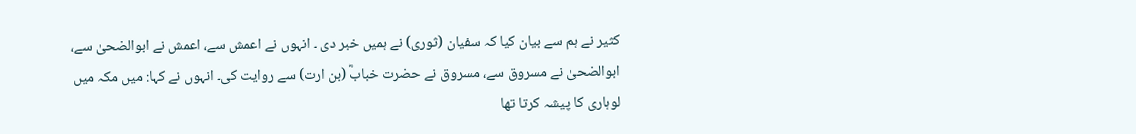کثیر نے ہم سے بیان کیا کہ سفیان (ثوری) نے ہمیں خبر دی ۔ انہوں نے اعمش سے، اعمش نے ابوالضحیٰ سے، ابوالضحیٰ نے مسروق سے، مسروق نے حضرت خبابؓ (بن ارت) سے روایت کی۔ انہوں نے کہا: میں مکہ میں لوہاری کا پیشہ کرتا تھا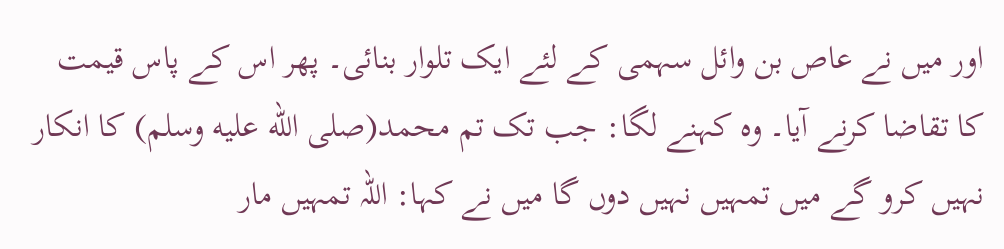اور میں نے عاص بن وائل سہمی کے لئے ایک تلوار بنائی۔ پھر اس کے پاس قیمت کا تقاضا کرنے آیا۔ وہ کہنے لگا: جب تک تم محمد(صلى الله عليه وسلم) کا انکار نہیں کرو گے میں تمہیں نہیں دوں گا میں نے کہا: اللہ تمہیں مار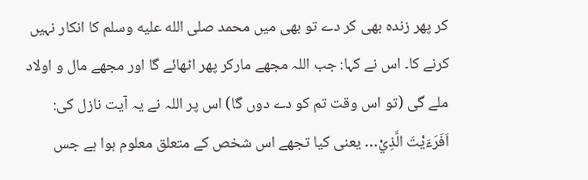کر پھر زندہ بھی کر دے تو بھی میں محمد صلى الله عليه وسلم کا انکار نہیں کرنے کا۔ اس نے کہا: جب اللہ مجھے مارکر پھر اٹھائے گا اور مجھے مال و اولاد ملے گی (تو اس وقت تم کو دے دوں گا) اس پر اللہ نے یہ آیت نازل کی: اَفَرَءَيْتَ الَّذِيْ… یعنی کیا تجھے اس شخص کے متعلق معلوم ہوا ہے جس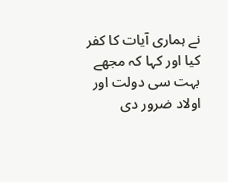نے ہماری آیات کا کفر کیا اور کہا کہ مجھے بہت سی دولت اور اولاد ضرور دی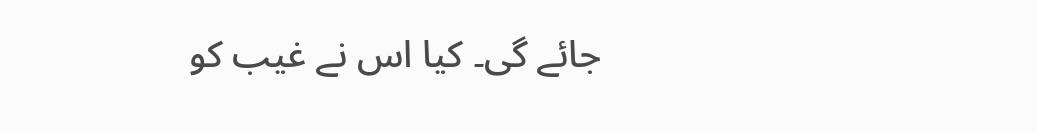جائے گی۔ کیا اس نے غیب کو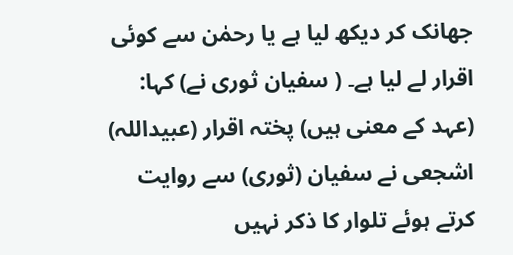جھانک کر دیکھ لیا ہے یا رحمٰن سے کوئی اقرار لے لیا ہے۔ ( سفیان ثوری نے) کہا: (عہد کے معنی ہیں) پختہ اقرار (عبیداللہ) اشجعی نے سفیان (ثوری) سے روایت کرتے ہوئے تلوار کا ذکر نہیں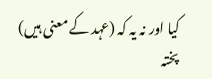کیا اور نہ یہ کہ (عہد کے معنی ہیں) پختہ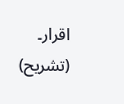اقرار۔
(تشریح)